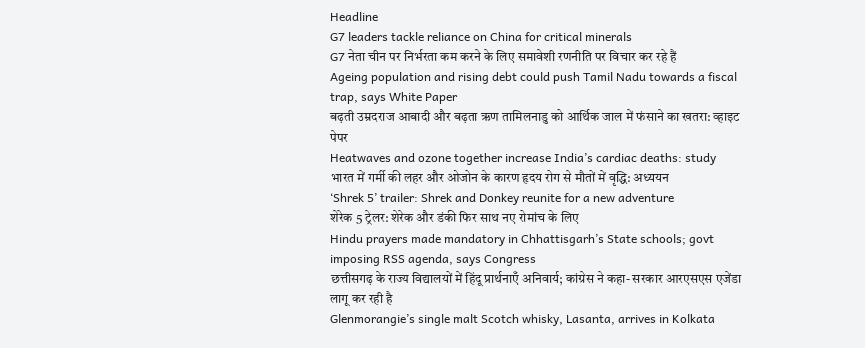Headline
G7 leaders tackle reliance on China for critical minerals
G7 नेता चीन पर निर्भरता कम करने के लिए समावेशी रणनीति पर विचार कर रहे हैं
Ageing population and rising debt could push Tamil Nadu towards a fiscal trap, says White Paper
बढ़ती उम्रदराज आबादी और बढ़ता ऋण तामिलनाडु को आर्थिक जाल में फंसाने का खतरा: व्हाइट पेपर
Heatwaves and ozone together increase India’s cardiac deaths: study
भारत में गर्मी की लहर और ओजोन के कारण हृदय रोग से मौतों में वृद्धि: अध्ययन
‘Shrek 5’ trailer: Shrek and Donkey reunite for a new adventure
शेरेक 5 ट्रेलर: शेरेक और डंकी फिर साथ नए रोमांच के लिए
Hindu prayers made mandatory in Chhattisgarh’s State schools; govt imposing RSS agenda, says Congress
छत्तीसगढ़ के राज्य विद्यालयों में हिंदू प्रार्थनाएँ अनिवार्य; कांग्रेस ने कहा- सरकार आरएसएस एजेंडा लागू कर रही है
Glenmorangie’s single malt Scotch whisky, Lasanta, arrives in Kolkata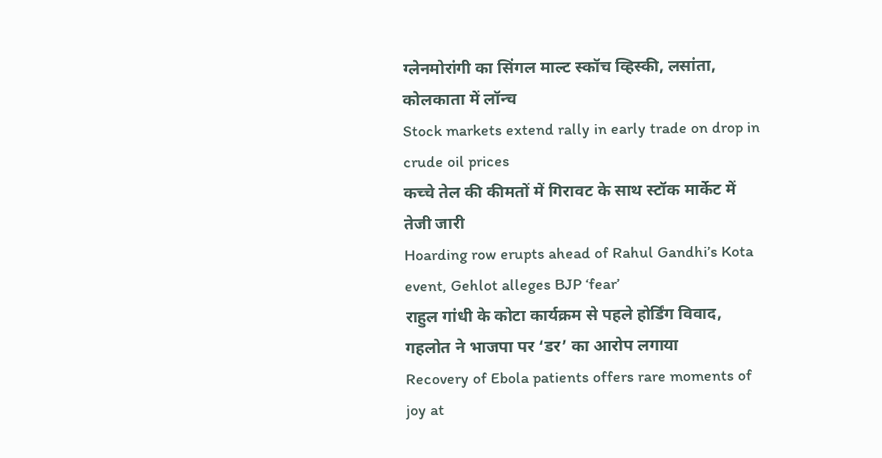ग्लेनमोरांगी का सिंगल माल्ट स्कॉच व्हिस्की, लसांता, कोलकाता में लॉन्च
Stock markets extend rally in early trade on drop in crude oil prices
कच्चे तेल की कीमतों में गिरावट के साथ स्टॉक मार्केट में तेजी जारी
Hoarding row erupts ahead of Rahul Gandhi’s Kota event, Gehlot alleges BJP ‘fear’
राहुल गांधी के कोटा कार्यक्रम से पहले होर्डिंग विवाद, गहलोत ने भाजपा पर ‘डर’ का आरोप लगाया
Recovery of Ebola patients offers rare moments of joy at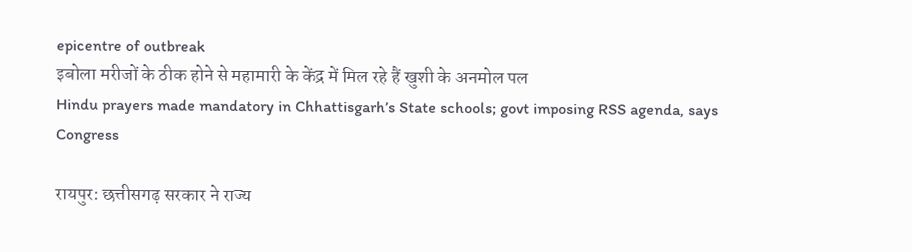epicentre of outbreak
इबोला मरीजों के ठीक होने से महामारी के केंद्र में मिल रहे हैं खुशी के अनमोल पल
Hindu prayers made mandatory in Chhattisgarh’s State schools; govt imposing RSS agenda, says Congress

रायपुर: छत्तीसगढ़ सरकार ने राज्य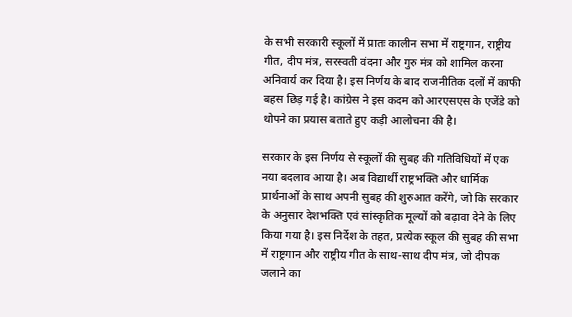के सभी सरकारी स्कूलों में प्रातः कालीन सभा में राष्ट्रगान, राष्ट्रीय गीत, दीप मंत्र, सरस्वती वंदना और गुरु मंत्र को शामिल करना अनिवार्य कर दिया है। इस निर्णय के बाद राजनीतिक दलों में काफी बहस छिड़ गई है। कांग्रेस ने इस कदम को आरएसएस के एजेंडे को थोपने का प्रयास बताते हुए कड़ी आलोचना की है।

सरकार के इस निर्णय से स्कूलों की सुबह की गतिविधियों में एक नया बदलाव आया है। अब विद्यार्थी राष्ट्रभक्ति और धार्मिक प्रार्थनाओं के साथ अपनी सुबह की शुरुआत करेंगे, जो कि सरकार के अनुसार देशभक्ति एवं सांस्कृतिक मूल्यों को बढ़ावा देने के लिए किया गया है। इस निर्देश के तहत, प्रत्येक स्कूल की सुबह की सभा में राष्ट्रगान और राष्ट्रीय गीत के साथ-साथ दीप मंत्र, जो दीपक जलाने का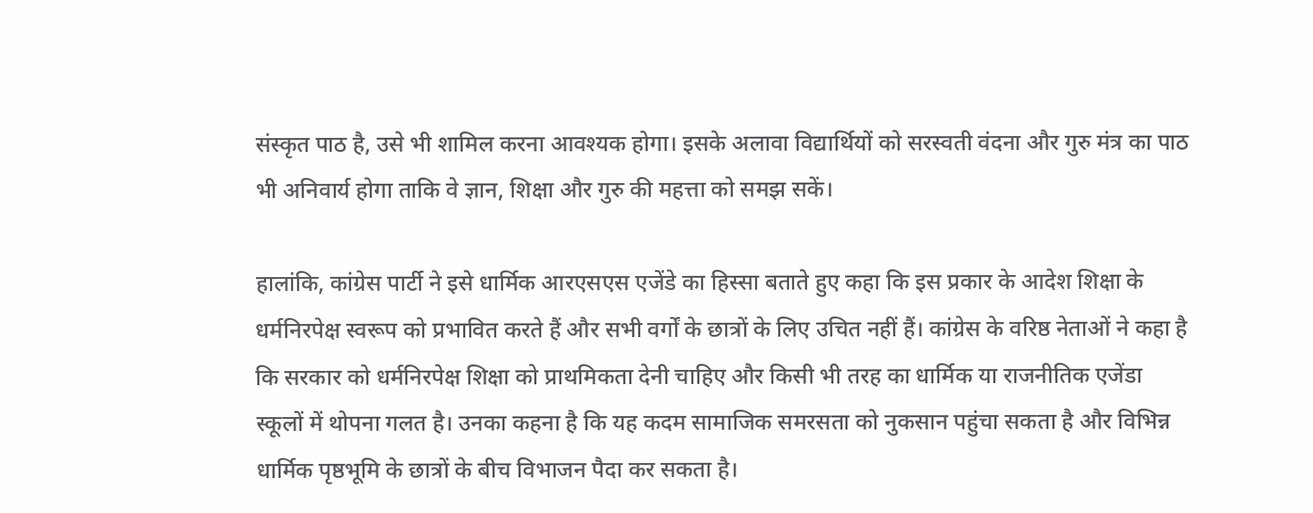संस्कृत पाठ है, उसे भी शामिल करना आवश्यक होगा। इसके अलावा विद्यार्थियों को सरस्वती वंदना और गुरु मंत्र का पाठ भी अनिवार्य होगा ताकि वे ज्ञान, शिक्षा और गुरु की महत्ता को समझ सकें।

हालांकि, कांग्रेस पार्टी ने इसे धार्मिक आरएसएस एजेंडे का हिस्सा बताते हुए कहा कि इस प्रकार के आदेश शिक्षा के धर्मनिरपेक्ष स्वरूप को प्रभावित करते हैं और सभी वर्गों के छात्रों के लिए उचित नहीं हैं। कांग्रेस के वरिष्ठ नेताओं ने कहा है कि सरकार को धर्मनिरपेक्ष शिक्षा को प्राथमिकता देनी चाहिए और किसी भी तरह का धार्मिक या राजनीतिक एजेंडा स्कूलों में थोपना गलत है। उनका कहना है कि यह कदम सामाजिक समरसता को नुकसान पहुंचा सकता है और विभिन्न धार्मिक पृष्ठभूमि के छात्रों के बीच विभाजन पैदा कर सकता है।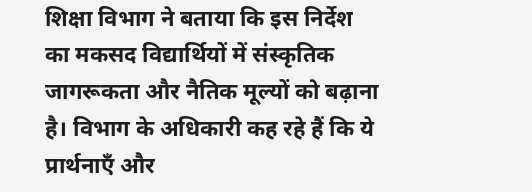शिक्षा विभाग ने बताया कि इस निर्देश का मकसद विद्यार्थियों में संस्कृतिक जागरूकता और नैतिक मूल्यों को बढ़ाना है। विभाग के अधिकारी कह रहे हैं कि ये प्रार्थनाएँ और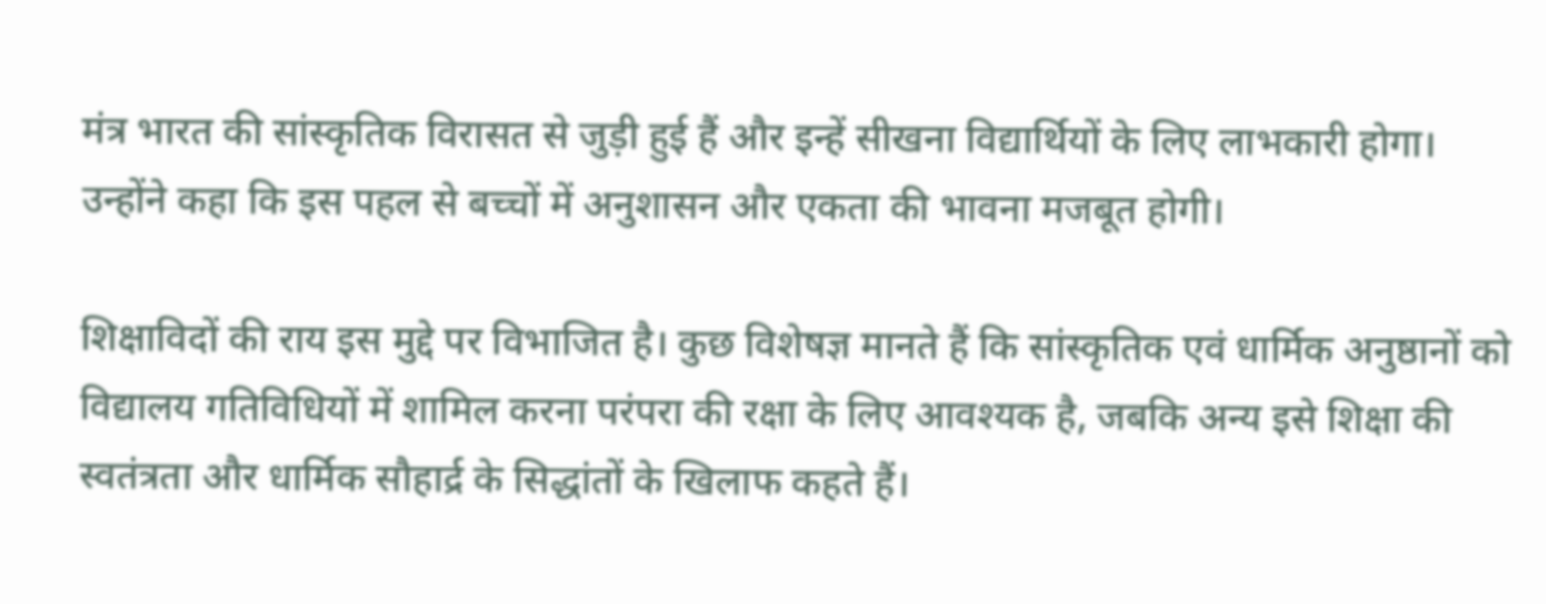मंत्र भारत की सांस्कृतिक विरासत से जुड़ी हुई हैं और इन्हें सीखना विद्यार्थियों के लिए लाभकारी होगा। उन्होंने कहा कि इस पहल से बच्चों में अनुशासन और एकता की भावना मजबूत होगी।

शिक्षाविदों की राय इस मुद्दे पर विभाजित है। कुछ विशेषज्ञ मानते हैं कि सांस्कृतिक एवं धार्मिक अनुष्ठानों को विद्यालय गतिविधियों में शामिल करना परंपरा की रक्षा के लिए आवश्यक है, जबकि अन्य इसे शिक्षा की स्वतंत्रता और धार्मिक सौहार्द्र के सिद्धांतों के खिलाफ कहते हैं।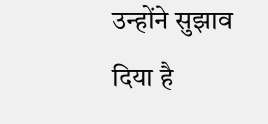उन्होंने सुझाव दिया है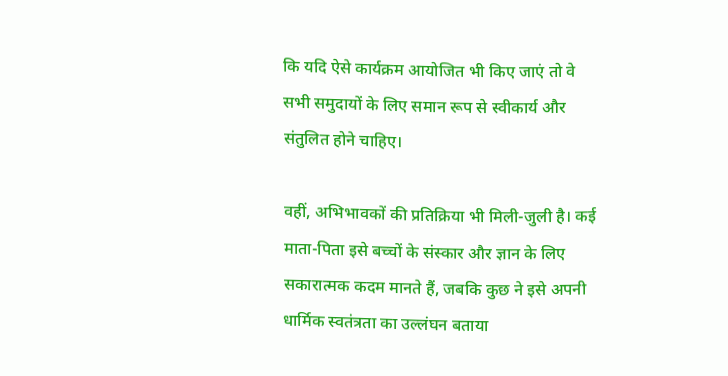कि यदि ऐसे कार्यक्रम आयोजित भी किए जाएं तो वे सभी समुदायों के लिए समान रूप से स्वीकार्य और संतुलित होने चाहिए।

वहीं, अभिभावकों की प्रतिक्रिया भी मिली-जुली है। कई माता-पिता इसे बच्चों के संस्कार और ज्ञान के लिए सकारात्मक कदम मानते हैं, जबकि कुछ ने इसे अपनी धार्मिक स्वतंत्रता का उल्लंघन बताया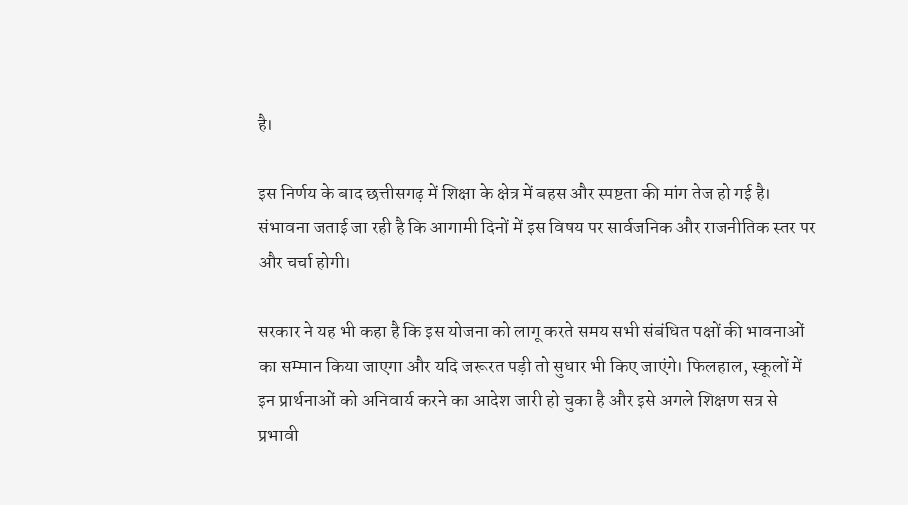है।

इस निर्णय के बाद छत्तीसगढ़ में शिक्षा के क्षेत्र में बहस और स्पष्टता की मांग तेज हो गई है। संभावना जताई जा रही है कि आगामी दिनों में इस विषय पर सार्वजनिक और राजनीतिक स्तर पर और चर्चा होगी।

सरकार ने यह भी कहा है कि इस योजना को लागू करते समय सभी संबंधित पक्षों की भावनाओं का सम्मान किया जाएगा और यदि जरूरत पड़ी तो सुधार भी किए जाएंगे। फिलहाल, स्कूलों में इन प्रार्थनाओं को अनिवार्य करने का आदेश जारी हो चुका है और इसे अगले शिक्षण सत्र से प्रभावी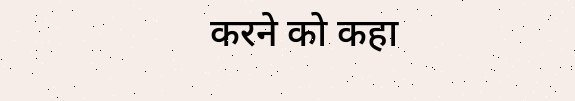करने को कहा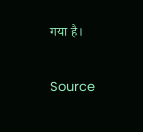गया है।

Source